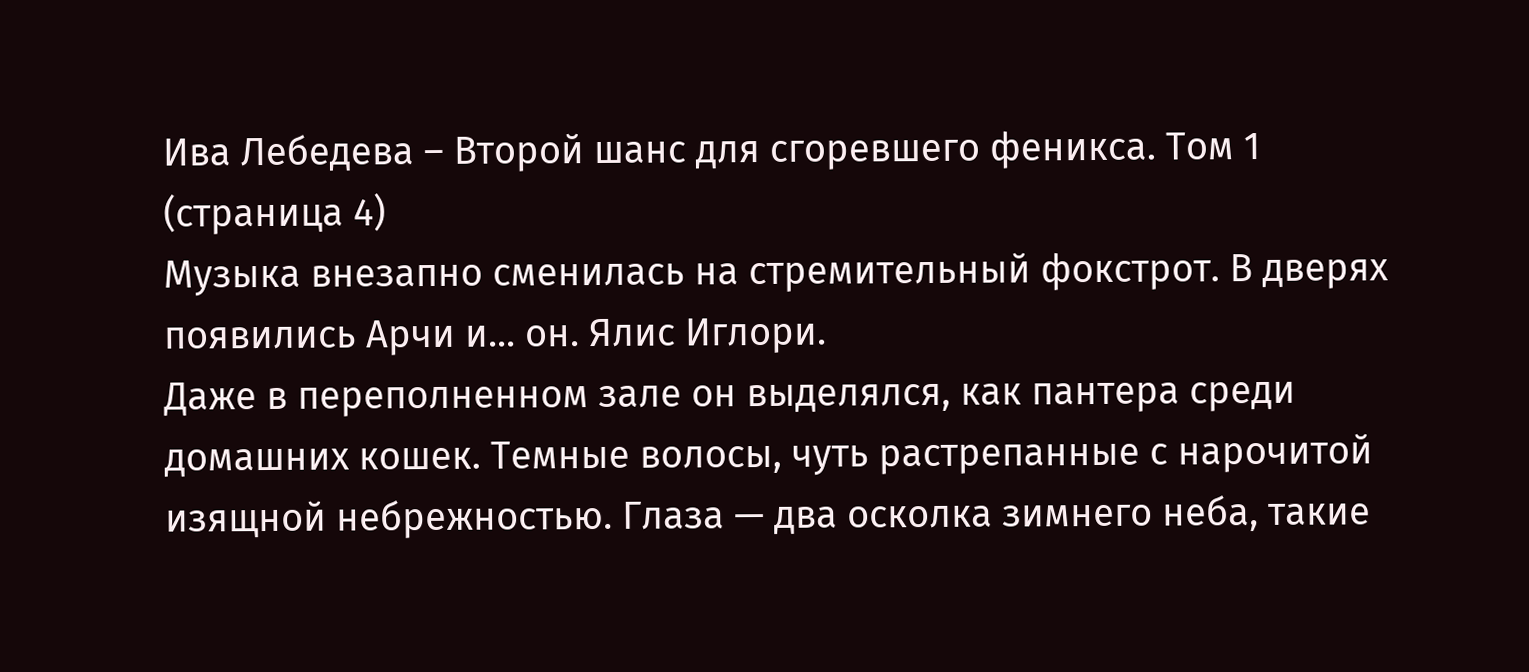Ива Лебедева – Второй шанс для сгоревшего феникса. Том 1 (страница 4)
Музыка внезапно сменилась на стремительный фокстрот. В дверях появились Арчи и... он. Ялис Иглори.
Даже в переполненном зале он выделялся, как пантера среди домашних кошек. Темные волосы, чуть растрепанные с нарочитой изящной небрежностью. Глаза — два осколка зимнего неба, такие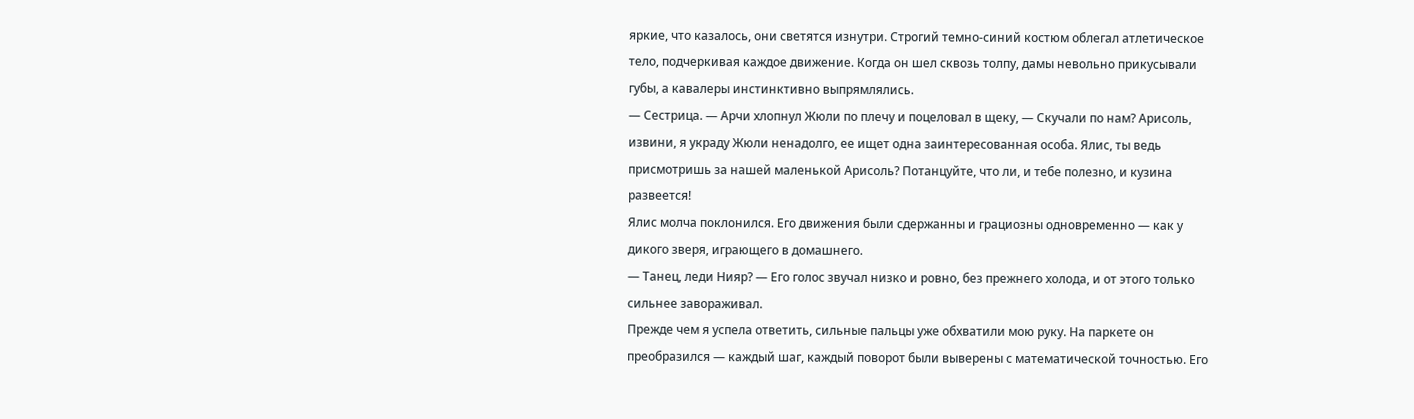яркие, что казалось, они светятся изнутри. Строгий темно-синий костюм облегал атлетическое тело, подчеркивая каждое движение. Когда он шел сквозь толпу, дамы невольно прикусывали губы, а кавалеры инстинктивно выпрямлялись.
— Сестрица. — Арчи хлопнул Жюли по плечу и поцеловал в щеку, — Скучали по нам? Арисоль, извини, я украду Жюли ненадолго, ее ищет одна заинтересованная особа. Ялис, ты ведь присмотришь за нашей маленькой Арисоль? Потанцуйте, что ли, и тебе полезно, и кузина развеется!
Ялис молча поклонился. Его движения были сдержанны и грациозны одновременно — как у дикого зверя, играющего в домашнего.
— Танец, леди Нияр? — Его голос звучал низко и ровно, без прежнего холода, и от этого только сильнее завораживал.
Прежде чем я успела ответить, сильные пальцы уже обхватили мою руку. На паркете он преобразился — каждый шаг, каждый поворот были выверены с математической точностью. Его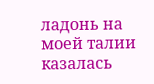ладонь на моей талии казалась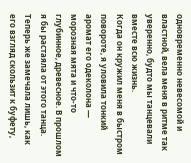одновременно невесомой и властной, вела меня в ритме так уверенно, будто мы танцевали вместе всю жизнь.
Когда он кружил меня в быстром повороте, я уловила тонкий аромат его одеколона — морозная мята и что-то глубинное, древесное. В прошлом я бы растаяла от этого танца. Теперь же замечала лишь, как его взгляд скользит к буфету,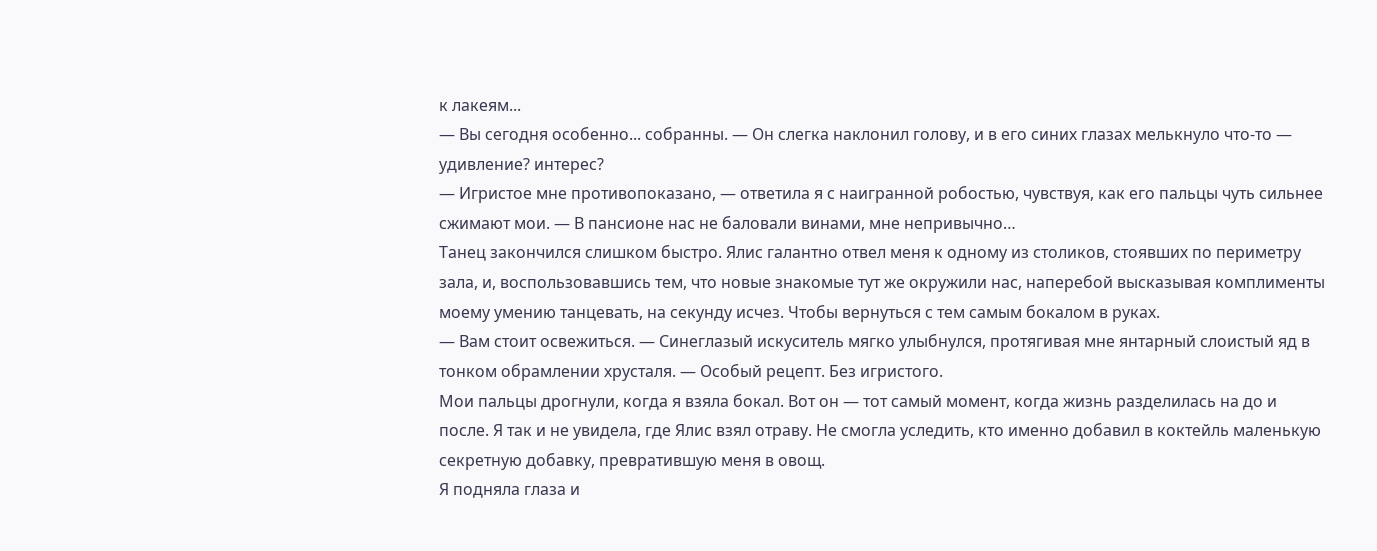к лакеям...
— Вы сегодня особенно... собранны. — Он слегка наклонил голову, и в его синих глазах мелькнуло что-то — удивление? интерес?
— Игристое мне противопоказано, — ответила я с наигранной робостью, чувствуя, как его пальцы чуть сильнее сжимают мои. — В пансионе нас не баловали винами, мне непривычно…
Танец закончился слишком быстро. Ялис галантно отвел меня к одному из столиков, стоявших по периметру зала, и, воспользовавшись тем, что новые знакомые тут же окружили нас, наперебой высказывая комплименты моему умению танцевать, на секунду исчез. Чтобы вернуться с тем самым бокалом в руках.
— Вам стоит освежиться. — Синеглазый искуситель мягко улыбнулся, протягивая мне янтарный слоистый яд в тонком обрамлении хрусталя. — Особый рецепт. Без игристого.
Мои пальцы дрогнули, когда я взяла бокал. Вот он — тот самый момент, когда жизнь разделилась на до и после. Я так и не увидела, где Ялис взял отраву. Не смогла уследить, кто именно добавил в коктейль маленькую секретную добавку, превратившую меня в овощ.
Я подняла глаза и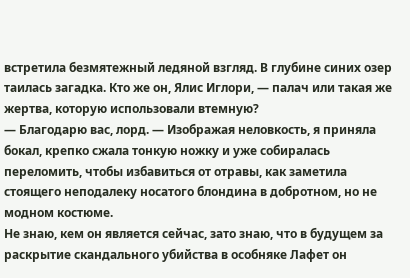встретила безмятежный ледяной взгляд. В глубине синих озер таилась загадка. Кто же он, Ялис Иглори, — палач или такая же жертва, которую использовали втемную?
— Благодарю вас, лорд. — Изображая неловкость, я приняла бокал, крепко сжала тонкую ножку и уже собиралась переломить, чтобы избавиться от отравы, как заметила стоящего неподалеку носатого блондина в добротном, но не модном костюме.
Не знаю, кем он является сейчас, зато знаю, что в будущем за раскрытие скандального убийства в особняке Лафет он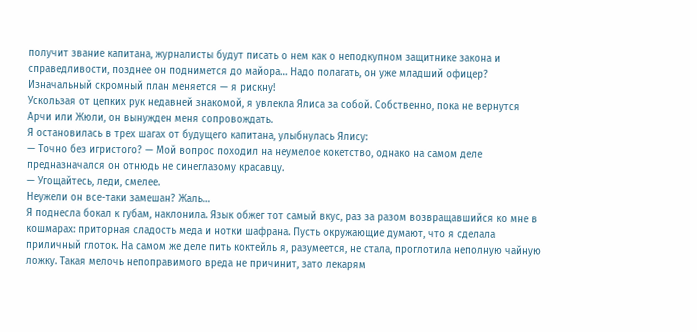получит звание капитана, журналисты будут писать о нем как о неподкупном защитнике закона и справедливости, позднее он поднимется до майора… Надо полагать, он уже младший офицер?
Изначальный скромный план меняется — я рискну!
Ускользая от цепких рук недавней знакомой, я увлекла Ялиса за собой. Собственно, пока не вернутся Арчи или Жюли, он вынужден меня сопровождать.
Я остановилась в трех шагах от будущего капитана, улыбнулась Ялису:
— Точно без игристого? — Мой вопрос походил на неумелое кокетство, однако на самом деле предназначался он отнюдь не синеглазому красавцу.
— Угощайтесь, леди, смелее.
Неужели он все-таки замешан? Жаль…
Я поднесла бокал к губам, наклонила. Язык обжег тот самый вкус, раз за разом возвращавшийся ко мне в кошмарах: приторная сладость меда и нотки шафрана. Пусть окружающие думают, что я сделала приличный глоток. На самом же деле пить коктейль я, разумеется, не стала, проглотила неполную чайную ложку. Такая мелочь непоправимого вреда не причинит, зато лекарям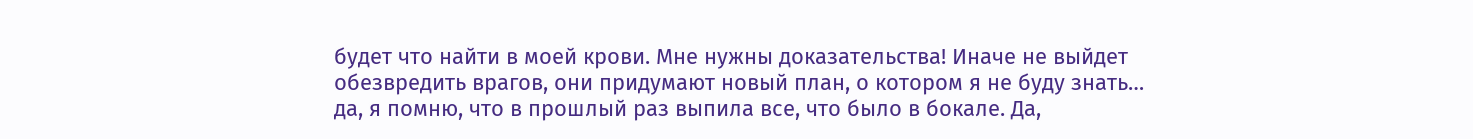будет что найти в моей крови. Мне нужны доказательства! Иначе не выйдет обезвредить врагов, они придумают новый план, о котором я не буду знать… да, я помню, что в прошлый раз выпила все, что было в бокале. Да,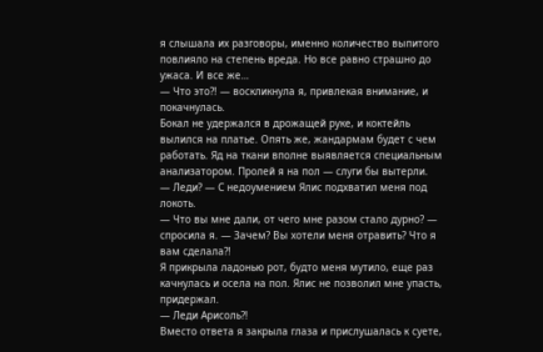я слышала их разговоры, именно количество выпитого повлияло на степень вреда. Но все равно страшно до ужаса. И все же…
— Что это?! — воскликнула я, привлекая внимание, и покачнулась.
Бокал не удержался в дрожащей руке, и коктейль вылился на платье. Опять же, жандармам будет с чем работать. Яд на ткани вполне выявляется специальным анализатором. Пролей я на пол — слуги бы вытерли.
— Леди? — С недоумением Ялис подхватил меня под локоть.
— Что вы мне дали, от чего мне разом стало дурно? — спросила я. — Зачем? Вы хотели меня отравить? Что я вам сделала?!
Я прикрыла ладонью рот, будто меня мутило, еще раз качнулась и осела на пол. Ялис не позволил мне упасть, придержал.
— Леди Арисоль?!
Вместо ответа я закрыла глаза и прислушалась к суете,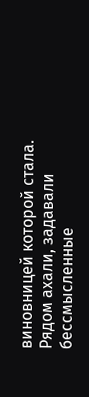виновницей которой стала. Рядом ахали, задавали бессмысленные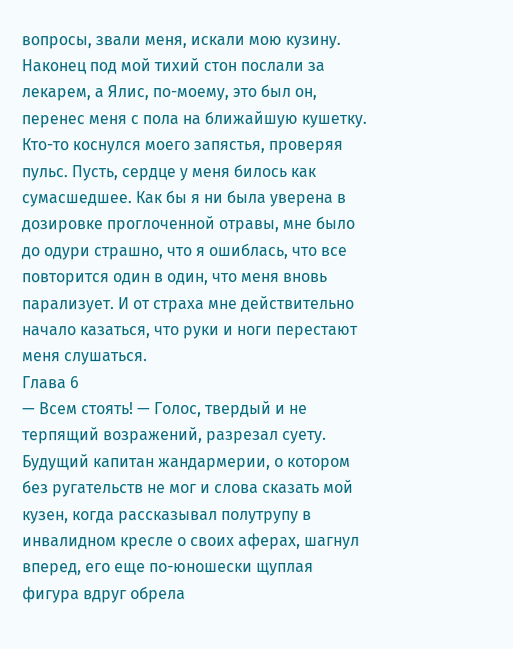вопросы, звали меня, искали мою кузину. Наконец под мой тихий стон послали за лекарем, а Ялис, по-моему, это был он, перенес меня с пола на ближайшую кушетку. Кто-то коснулся моего запястья, проверяя пульс. Пусть, сердце у меня билось как сумасшедшее. Как бы я ни была уверена в дозировке проглоченной отравы, мне было до одури страшно, что я ошиблась, что все повторится один в один, что меня вновь парализует. И от страха мне действительно начало казаться, что руки и ноги перестают меня слушаться.
Глава 6
— Всем стоять! — Голос, твердый и не терпящий возражений, разрезал суету. Будущий капитан жандармерии, о котором без ругательств не мог и слова сказать мой кузен, когда рассказывал полутрупу в инвалидном кресле о своих аферах, шагнул вперед, его еще по-юношески щуплая фигура вдруг обрела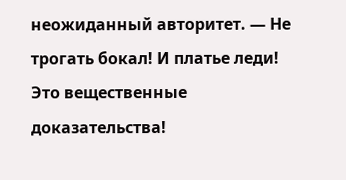неожиданный авторитет. — Не трогать бокал! И платье леди! Это вещественные доказательства!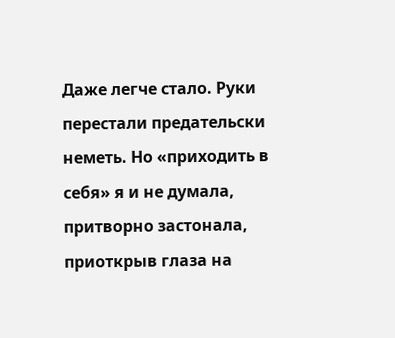Даже легче стало. Руки перестали предательски неметь. Но «приходить в себя» я и не думала, притворно застонала, приоткрыв глаза на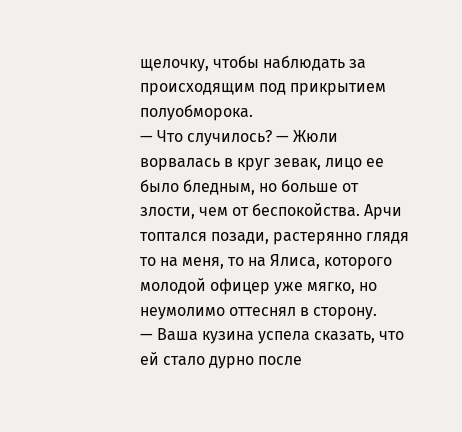щелочку, чтобы наблюдать за происходящим под прикрытием полуобморока.
— Что случилось? — Жюли ворвалась в круг зевак, лицо ее было бледным, но больше от злости, чем от беспокойства. Арчи топтался позади, растерянно глядя то на меня, то на Ялиса, которого молодой офицер уже мягко, но неумолимо оттеснял в сторону.
— Ваша кузина успела сказать, что ей стало дурно после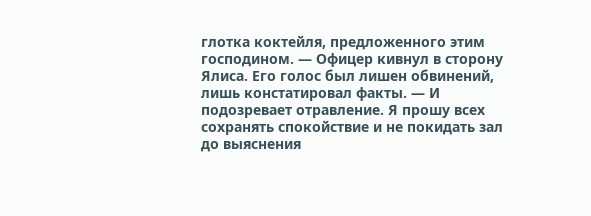глотка коктейля, предложенного этим господином. — Офицер кивнул в сторону Ялиса. Его голос был лишен обвинений, лишь констатировал факты. — И подозревает отравление. Я прошу всех сохранять спокойствие и не покидать зал до выяснения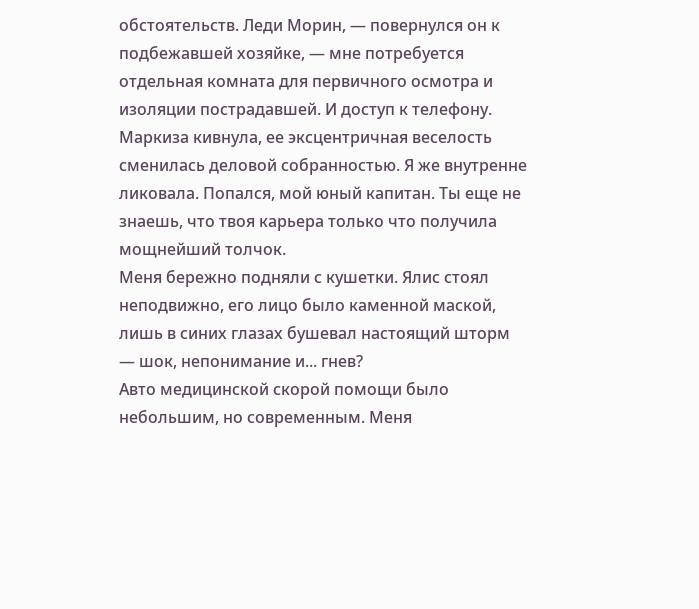обстоятельств. Леди Морин, — повернулся он к подбежавшей хозяйке, — мне потребуется отдельная комната для первичного осмотра и изоляции пострадавшей. И доступ к телефону.
Маркиза кивнула, ее эксцентричная веселость сменилась деловой собранностью. Я же внутренне ликовала. Попался, мой юный капитан. Ты еще не знаешь, что твоя карьера только что получила мощнейший толчок.
Меня бережно подняли с кушетки. Ялис стоял неподвижно, его лицо было каменной маской, лишь в синих глазах бушевал настоящий шторм — шок, непонимание и... гнев?
Авто медицинской скорой помощи было небольшим, но современным. Меня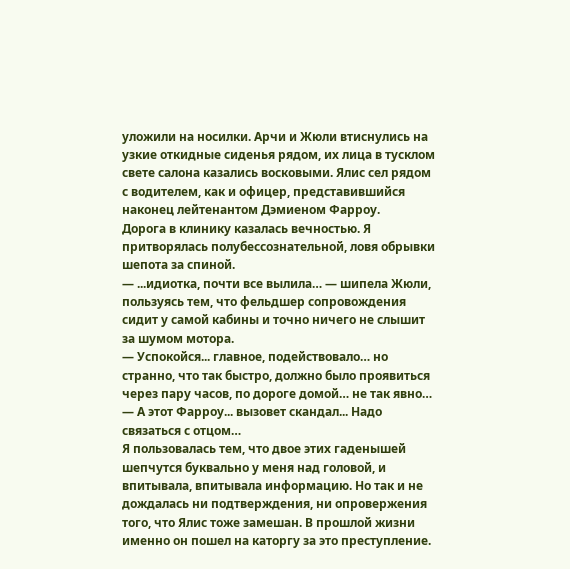уложили на носилки. Арчи и Жюли втиснулись на узкие откидные сиденья рядом, их лица в тусклом свете салона казались восковыми. Ялис сел рядом с водителем, как и офицер, представившийся наконец лейтенантом Дэмиеном Фарроу.
Дорога в клинику казалась вечностью. Я притворялась полубессознательной, ловя обрывки шепота за спиной.
— ...идиотка, почти все вылила… — шипела Жюли, пользуясь тем, что фельдшер сопровождения сидит у самой кабины и точно ничего не слышит за шумом мотора.
— Успокойся... главное, подействовало… но странно, что так быстро, должно было проявиться через пару часов, по дороге домой… не так явно…
— А этот Фарроу... вызовет скандал... Надо связаться с отцом…
Я пользовалась тем, что двое этих гаденышей шепчутся буквально у меня над головой, и впитывала, впитывала информацию. Но так и не дождалась ни подтверждения, ни опровержения того, что Ялис тоже замешан. В прошлой жизни именно он пошел на каторгу за это преступление.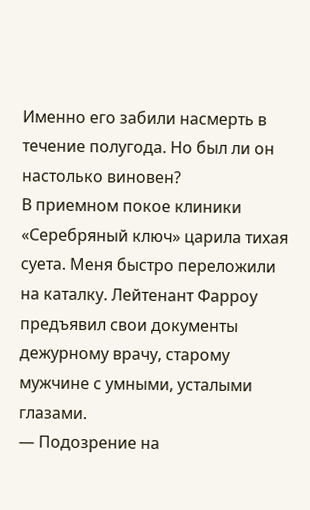Именно его забили насмерть в течение полугода. Но был ли он настолько виновен?
В приемном покое клиники «Серебряный ключ» царила тихая суета. Меня быстро переложили на каталку. Лейтенант Фарроу предъявил свои документы дежурному врачу, старому мужчине с умными, усталыми глазами.
— Подозрение на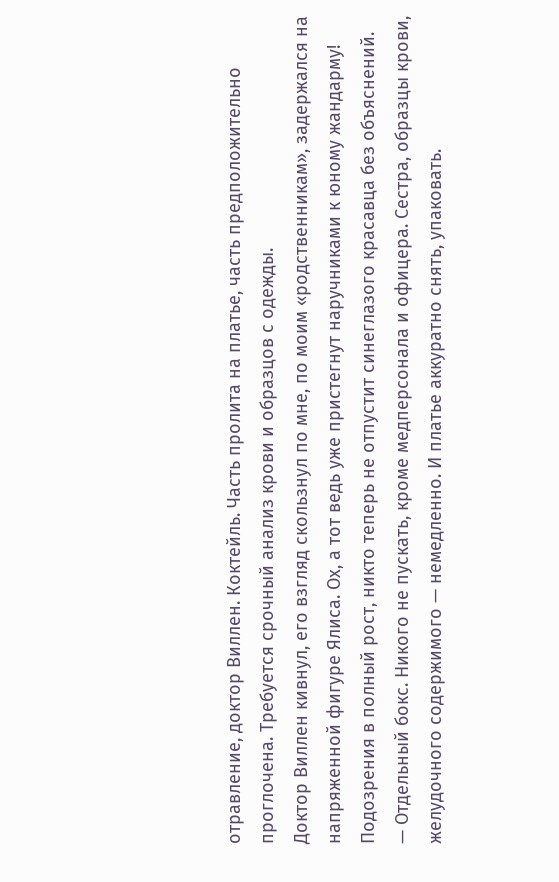отравление, доктор Виллен. Коктейль. Часть пролита на платье, часть предположительно проглочена. Требуется срочный анализ крови и образцов с одежды.
Доктор Виллен кивнул, его взгляд скользнул по мне, по моим «родственникам», задержался на напряженной фигуре Ялиса. Ох, а тот ведь уже пристегнут наручниками к юному жандарму! Подозрения в полный рост, никто теперь не отпустит синеглазого красавца без объяснений.
— Отдельный бокс. Никого не пускать, кроме медперсонала и офицера. Сестра, образцы крови, желудочного содержимого — немедленно. И платье аккуратно снять, упаковать.